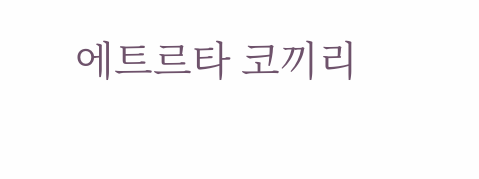에트르타 코끼리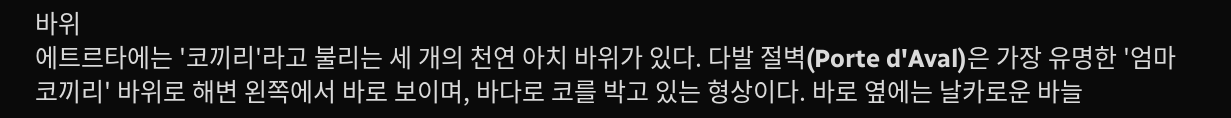바위
에트르타에는 '코끼리'라고 불리는 세 개의 천연 아치 바위가 있다. 다발 절벽(Porte d'Aval)은 가장 유명한 '엄마 코끼리' 바위로 해변 왼쪽에서 바로 보이며, 바다로 코를 박고 있는 형상이다. 바로 옆에는 날카로운 바늘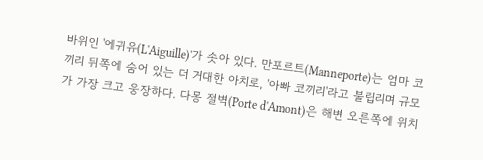바위인 '에귀유(L'Aiguille)'가 솟아 있다. 만포르트(Manneporte)는 엄마 코끼리 뒤쪽에 숨어 있는 더 거대한 아치로, '아빠 코끼리'라고 불립리며 규모가 가장 크고 웅장하다. 다몽 절벽(Porte d'Amont)은 해변 오른쪽에 위치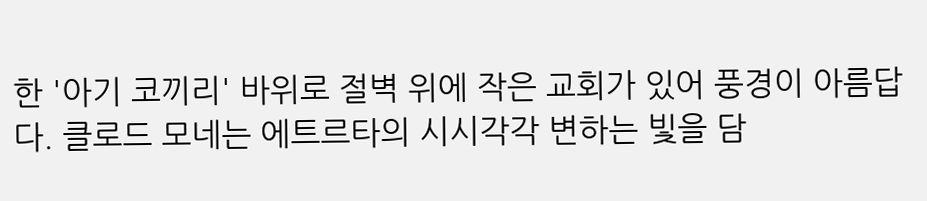한 '아기 코끼리' 바위로 절벽 위에 작은 교회가 있어 풍경이 아름답다. 클로드 모네는 에트르타의 시시각각 변하는 빛을 담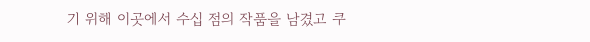기 위해 이곳에서 수십 점의 작품을 남겼고 쿠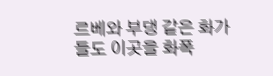르베와 부댕 같은 화가들도 이곳을 화폭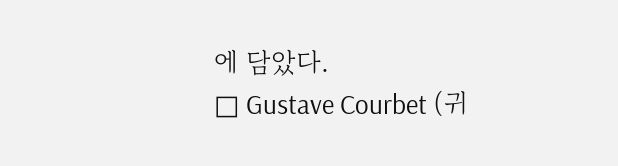에 담았다.
□ Gustave Courbet (귀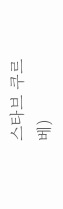스타브 쿠르베)